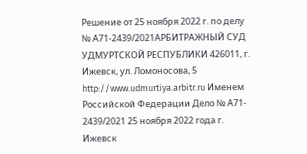Решение от 25 ноября 2022 г. по делу № А71-2439/2021АРБИТРАЖНЫЙ СУД УДМУРТСКОЙ РЕСПУБЛИКИ 426011, г. Ижевск, ул. Ломоносова, 5 http://www.udmurtiya.arbitr.ru Именем Российской Федерации Дело № А71- 2439/2021 25 ноября 2022 года г. Ижевск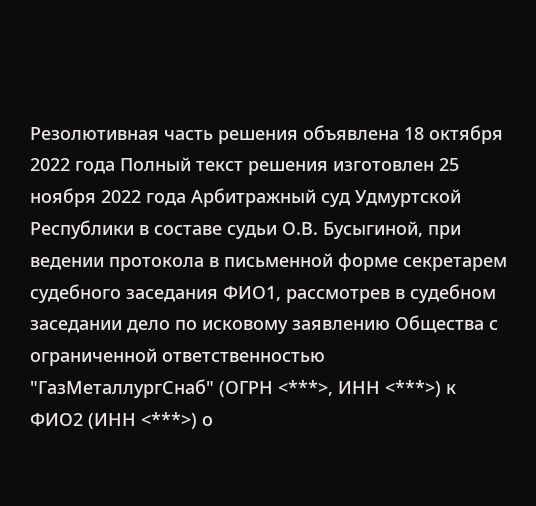Резолютивная часть решения объявлена 18 октября 2022 года Полный текст решения изготовлен 25 ноября 2022 года Арбитражный суд Удмуртской Республики в составе судьи О.В. Бусыгиной, при ведении протокола в письменной форме секретарем судебного заседания ФИО1, рассмотрев в судебном заседании дело по исковому заявлению Общества с ограниченной ответственностью "ГазМеталлургСнаб" (ОГРН <***>, ИНН <***>) к ФИО2 (ИНН <***>) о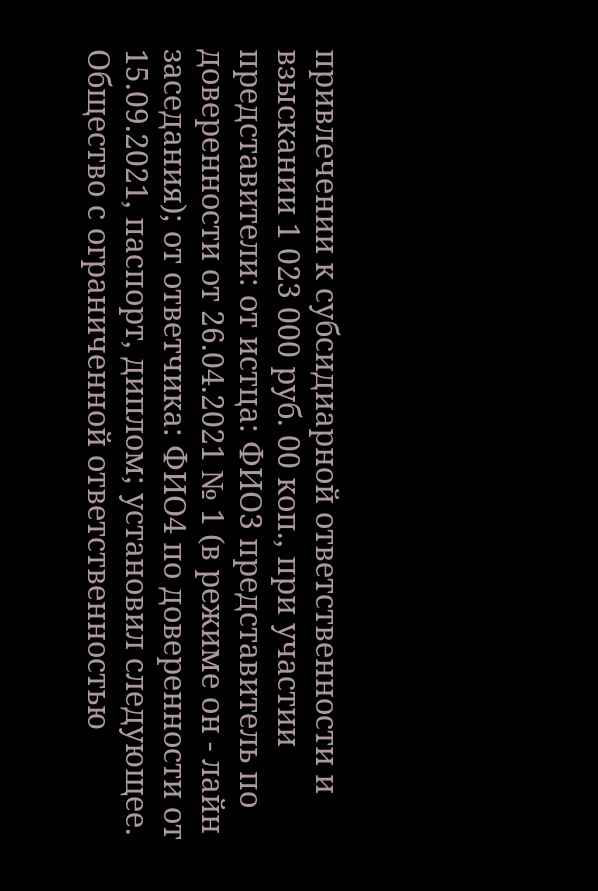привлечении к субсидиарной ответственности и взыскании 1 023 000 руб. 00 коп., при участии представители: от истца: ФИО3 представитель по доверенности от 26.04.2021 № 1 (в режиме он - лайн заседания); от ответчика: ФИО4 по доверенности от 15.09.2021, паспорт, диплом; установил следующее. Общество с ограниченной ответственностью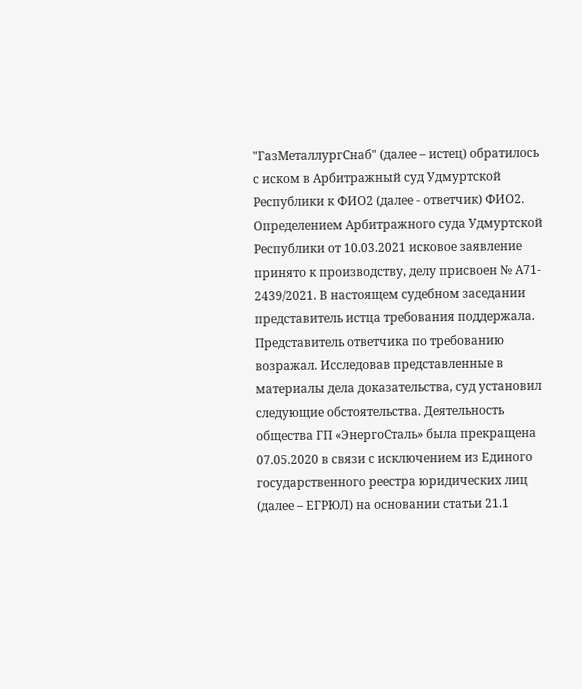"ГазМеталлургСнаб" (далее – истец) обратилось с иском в Арбитражный суд Удмуртской Республики к ФИО2 (далее - ответчик) ФИО2. Определением Арбитражного суда Удмуртской Республики от 10.03.2021 исковое заявление принято к производству, делу присвоен № А71- 2439/2021. В настоящем судебном заседании представитель истца требования поддержала. Представитель ответчика по требованию возражал. Исследовав представленные в материалы дела доказательства, суд установил следующие обстоятельства. Деятельность общества ГП «ЭнергоСталь» была прекращена 07.05.2020 в связи с исключением из Единого государственного реестра юридических лиц (далее – ЕГРЮЛ) на основании статьи 21.1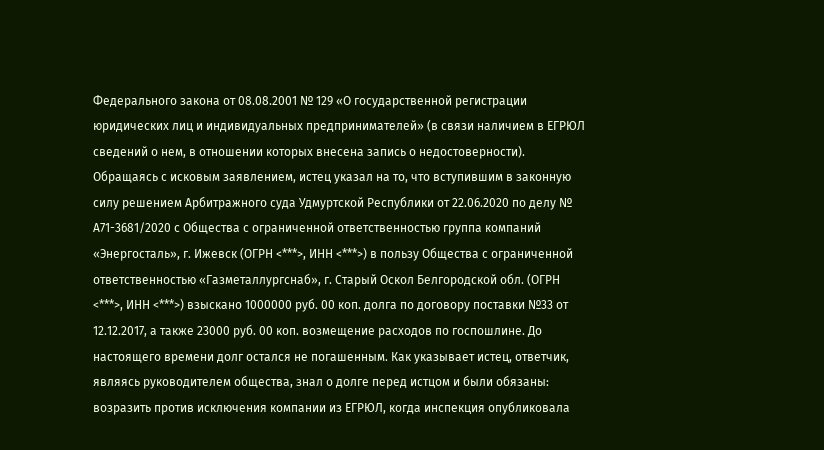Федерального закона от 08.08.2001 № 129 «О государственной регистрации юридических лиц и индивидуальных предпринимателей» (в связи наличием в ЕГРЮЛ сведений о нем, в отношении которых внесена запись о недостоверности). Обращаясь с исковым заявлением, истец указал на то, что вступившим в законную силу решением Арбитражного суда Удмуртской Республики от 22.06.2020 по делу № А71-3681/2020 с Общества с ограниченной ответственностью группа компаний «Энергосталь», г. Ижевск (ОГРН <***>, ИНН <***>) в пользу Общества с ограниченной ответственностью «Газметаллургснаб», г. Старый Оскол Белгородской обл. (ОГРН <***>, ИНН <***>) взыскано 1000000 руб. 00 коп. долга по договору поставки №33 от 12.12.2017, а также 23000 руб. 00 коп. возмещение расходов по госпошлине. До настоящего времени долг остался не погашенным. Как указывает истец, ответчик, являясь руководителем общества, знал о долге перед истцом и были обязаны: возразить против исключения компании из ЕГРЮЛ, когда инспекция опубликовала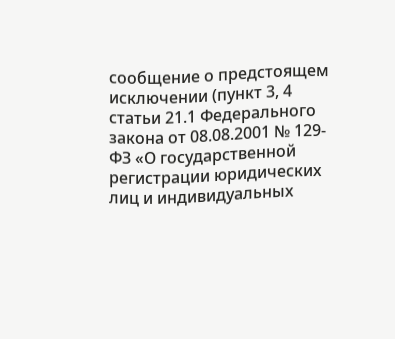сообщение о предстоящем исключении (пункт 3, 4 статьи 21.1 Федерального закона от 08.08.2001 № 129-ФЗ «О государственной регистрации юридических лиц и индивидуальных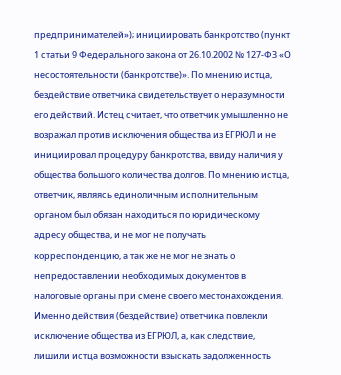предпринимателей»); инициировать банкротство (пункт 1 статьи 9 Федерального закона от 26.10.2002 № 127-ФЗ «О несостоятельности (банкротстве)». По мнению истца, бездействие ответчика свидетельствует о неразумности его действий. Истец считает, что ответчик умышленно не возражал против исключения общества из ЕГРЮЛ и не инициировал процедуру банкротства, ввиду наличия у общества большого количества долгов. По мнению истца, ответчик, являясь единоличным исполнительным органом был обязан находиться по юридическому адресу общества, и не мог не получать корреспонденцию, а так же не мог не знать о непредоставлении необходимых документов в налоговые органы при смене своего местонахождения. Именно действия (бездействие) ответчика повлекли исключение общества из ЕГРЮЛ, а, как следствие, лишили истца возможности взыскать задолженность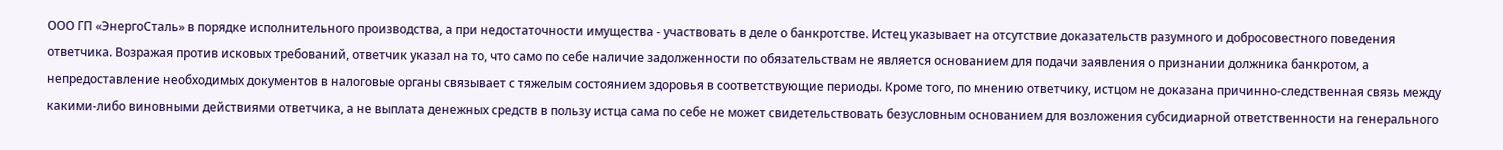ООО ГП «ЭнергоСталь» в порядке исполнительного производства, а при недостаточности имущества - участвовать в деле о банкротстве. Истец указывает на отсутствие доказательств разумного и добросовестного поведения ответчика. Возражая против исковых требований, ответчик указал на то, что само по себе наличие задолженности по обязательствам не является основанием для подачи заявления о признании должника банкротом, а непредоставление необходимых документов в налоговые органы связывает с тяжелым состоянием здоровья в соответствующие периоды. Кроме того, по мнению ответчику, истцом не доказана причинно-следственная связь между какими-либо виновными действиями ответчика, а не выплата денежных средств в пользу истца сама по себе не может свидетельствовать безусловным основанием для возложения субсидиарной ответственности на генерального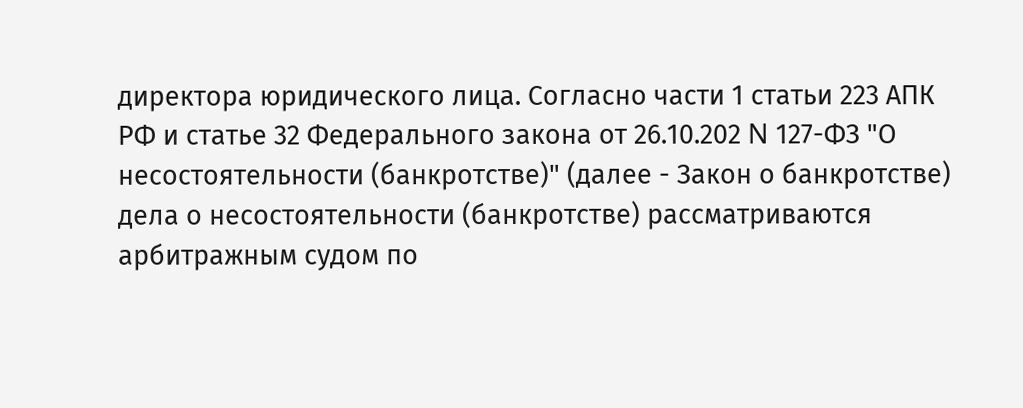директора юридического лица. Согласно части 1 статьи 223 АПК РФ и статье 32 Федерального закона от 26.10.202 N 127-ФЗ "О несостоятельности (банкротстве)" (далее - Закон о банкротстве) дела о несостоятельности (банкротстве) рассматриваются арбитражным судом по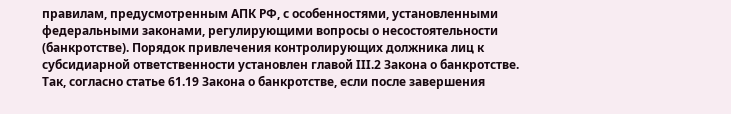правилам, предусмотренным АПК РФ, с особенностями, установленными федеральными законами, регулирующими вопросы о несостоятельности (банкротстве). Порядок привлечения контролирующих должника лиц к субсидиарной ответственности установлен главой III.2 Закона о банкротстве. Так, согласно статье 61.19 Закона о банкротстве, если после завершения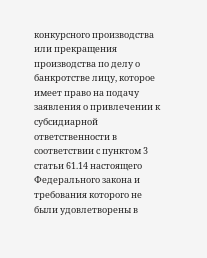конкурсного производства или прекращения производства по делу о банкротстве лицу, которое имеет право на подачу заявления о привлечении к субсидиарной ответственности в соответствии с пунктом 3 статьи 61.14 настоящего Федерального закона и требования которого не были удовлетворены в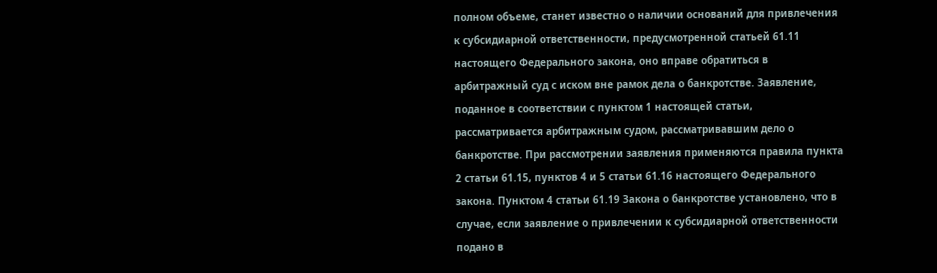полном объеме, станет известно о наличии оснований для привлечения к субсидиарной ответственности, предусмотренной статьей 61.11 настоящего Федерального закона, оно вправе обратиться в арбитражный суд с иском вне рамок дела о банкротстве. Заявление, поданное в соответствии с пунктом 1 настоящей статьи, рассматривается арбитражным судом, рассматривавшим дело о банкротстве. При рассмотрении заявления применяются правила пункта 2 статьи 61.15, пунктов 4 и 5 статьи 61.16 настоящего Федерального закона. Пунктом 4 статьи 61.19 Закона о банкротстве установлено, что в случае, если заявление о привлечении к субсидиарной ответственности подано в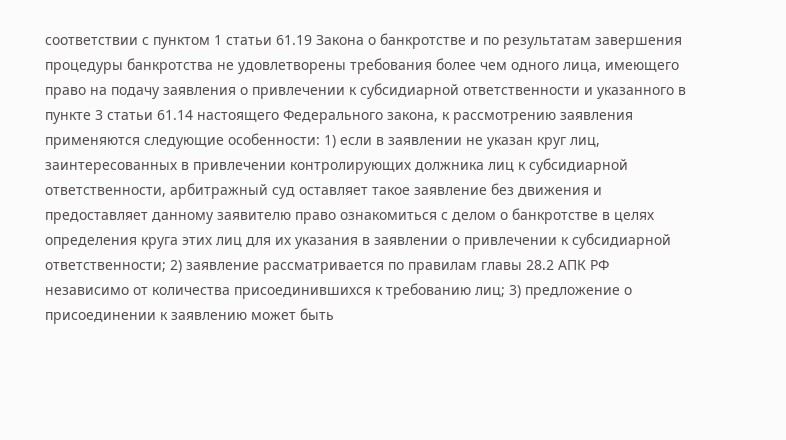соответствии с пунктом 1 статьи 61.19 Закона о банкротстве и по результатам завершения процедуры банкротства не удовлетворены требования более чем одного лица, имеющего право на подачу заявления о привлечении к субсидиарной ответственности и указанного в пункте 3 статьи 61.14 настоящего Федерального закона, к рассмотрению заявления применяются следующие особенности: 1) если в заявлении не указан круг лиц, заинтересованных в привлечении контролирующих должника лиц к субсидиарной ответственности, арбитражный суд оставляет такое заявление без движения и предоставляет данному заявителю право ознакомиться с делом о банкротстве в целях определения круга этих лиц для их указания в заявлении о привлечении к субсидиарной ответственности; 2) заявление рассматривается по правилам главы 28.2 АПК РФ независимо от количества присоединившихся к требованию лиц; 3) предложение о присоединении к заявлению может быть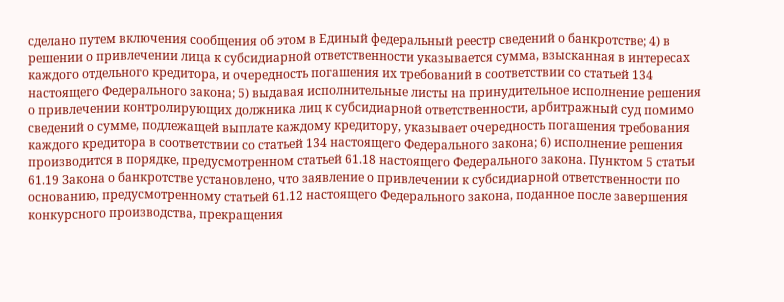сделано путем включения сообщения об этом в Единый федеральный реестр сведений о банкротстве; 4) в решении о привлечении лица к субсидиарной ответственности указывается сумма, взысканная в интересах каждого отдельного кредитора, и очередность погашения их требований в соответствии со статьей 134 настоящего Федерального закона; 5) выдавая исполнительные листы на принудительное исполнение решения о привлечении контролирующих должника лиц к субсидиарной ответственности, арбитражный суд помимо сведений о сумме, подлежащей выплате каждому кредитору, указывает очередность погашения требования каждого кредитора в соответствии со статьей 134 настоящего Федерального закона; 6) исполнение решения производится в порядке, предусмотренном статьей 61.18 настоящего Федерального закона. Пунктом 5 статьи 61.19 Закона о банкротстве установлено, что заявление о привлечении к субсидиарной ответственности по основанию, предусмотренному статьей 61.12 настоящего Федерального закона, поданное после завершения конкурсного производства, прекращения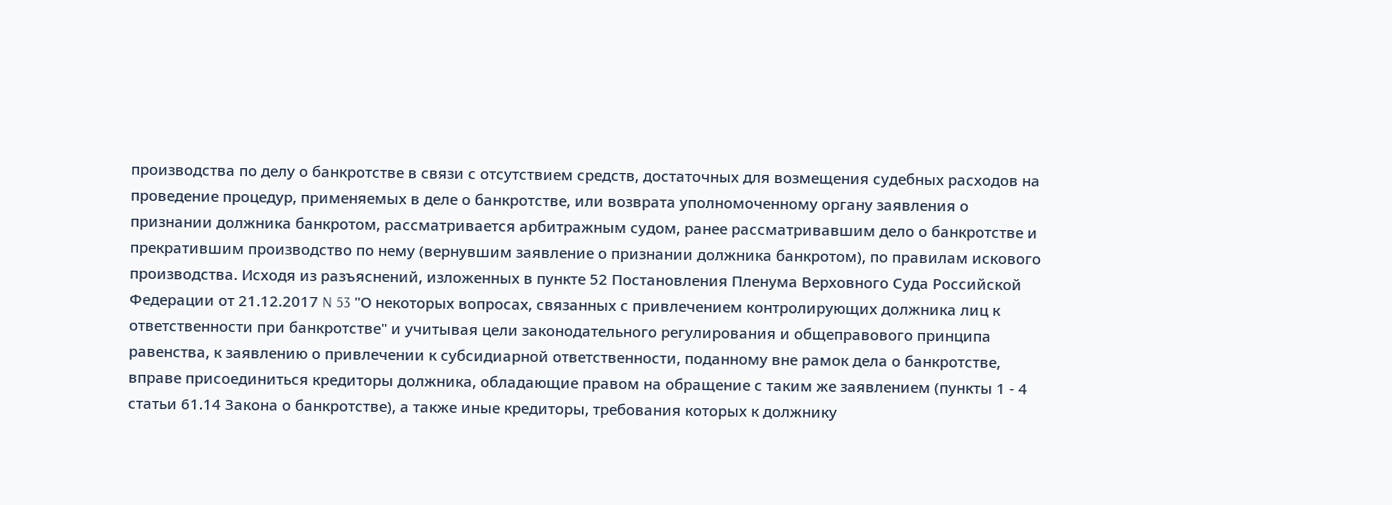производства по делу о банкротстве в связи с отсутствием средств, достаточных для возмещения судебных расходов на проведение процедур, применяемых в деле о банкротстве, или возврата уполномоченному органу заявления о признании должника банкротом, рассматривается арбитражным судом, ранее рассматривавшим дело о банкротстве и прекратившим производство по нему (вернувшим заявление о признании должника банкротом), по правилам искового производства. Исходя из разъяснений, изложенных в пункте 52 Постановления Пленума Верховного Суда Российской Федерации от 21.12.2017 N 53 "О некоторых вопросах, связанных с привлечением контролирующих должника лиц к ответственности при банкротстве" и учитывая цели законодательного регулирования и общеправового принципа равенства, к заявлению о привлечении к субсидиарной ответственности, поданному вне рамок дела о банкротстве, вправе присоединиться кредиторы должника, обладающие правом на обращение с таким же заявлением (пункты 1 - 4 статьи 61.14 Закона о банкротстве), а также иные кредиторы, требования которых к должнику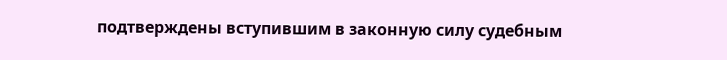подтверждены вступившим в законную силу судебным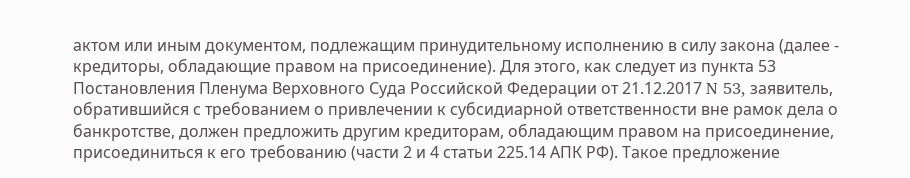актом или иным документом, подлежащим принудительному исполнению в силу закона (далее - кредиторы, обладающие правом на присоединение). Для этого, как следует из пункта 53 Постановления Пленума Верховного Суда Российской Федерации от 21.12.2017 N 53, заявитель, обратившийся с требованием о привлечении к субсидиарной ответственности вне рамок дела о банкротстве, должен предложить другим кредиторам, обладающим правом на присоединение, присоединиться к его требованию (части 2 и 4 статьи 225.14 АПК РФ). Такое предложение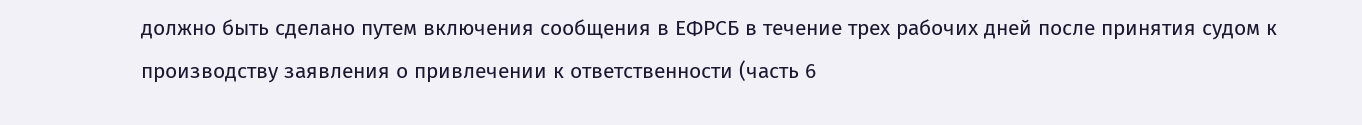должно быть сделано путем включения сообщения в ЕФРСБ в течение трех рабочих дней после принятия судом к производству заявления о привлечении к ответственности (часть 6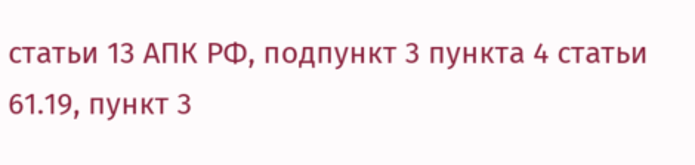статьи 13 АПК РФ, подпункт 3 пункта 4 статьи 61.19, пункт 3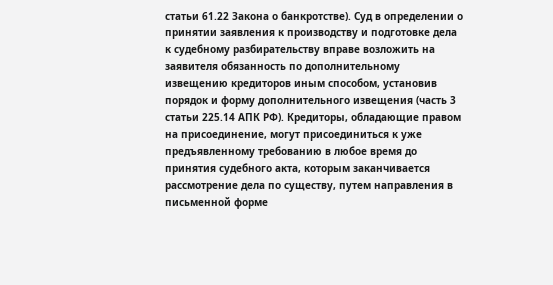статьи 61.22 Закона о банкротстве). Суд в определении о принятии заявления к производству и подготовке дела к судебному разбирательству вправе возложить на заявителя обязанность по дополнительному извещению кредиторов иным способом, установив порядок и форму дополнительного извещения (часть 3 статьи 225.14 АПК РФ). Кредиторы, обладающие правом на присоединение, могут присоединиться к уже предъявленному требованию в любое время до принятия судебного акта, которым заканчивается рассмотрение дела по существу, путем направления в письменной форме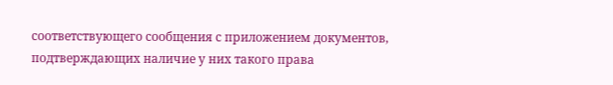соответствующего сообщения с приложением документов, подтверждающих наличие у них такого права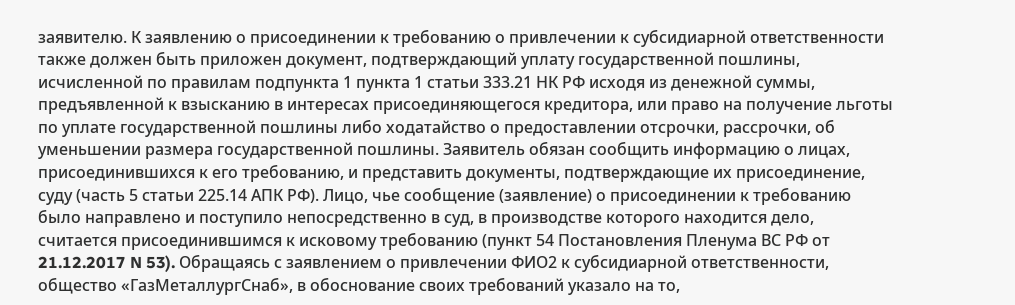заявителю. К заявлению о присоединении к требованию о привлечении к субсидиарной ответственности также должен быть приложен документ, подтверждающий уплату государственной пошлины, исчисленной по правилам подпункта 1 пункта 1 статьи 333.21 НК РФ исходя из денежной суммы, предъявленной к взысканию в интересах присоединяющегося кредитора, или право на получение льготы по уплате государственной пошлины либо ходатайство о предоставлении отсрочки, рассрочки, об уменьшении размера государственной пошлины. Заявитель обязан сообщить информацию о лицах, присоединившихся к его требованию, и представить документы, подтверждающие их присоединение, суду (часть 5 статьи 225.14 АПК РФ). Лицо, чье сообщение (заявление) о присоединении к требованию было направлено и поступило непосредственно в суд, в производстве которого находится дело, считается присоединившимся к исковому требованию (пункт 54 Постановления Пленума ВС РФ от 21.12.2017 N 53). Обращаясь с заявлением о привлечении ФИО2 к субсидиарной ответственности, общество «ГазМеталлургСнаб», в обоснование своих требований указало на то,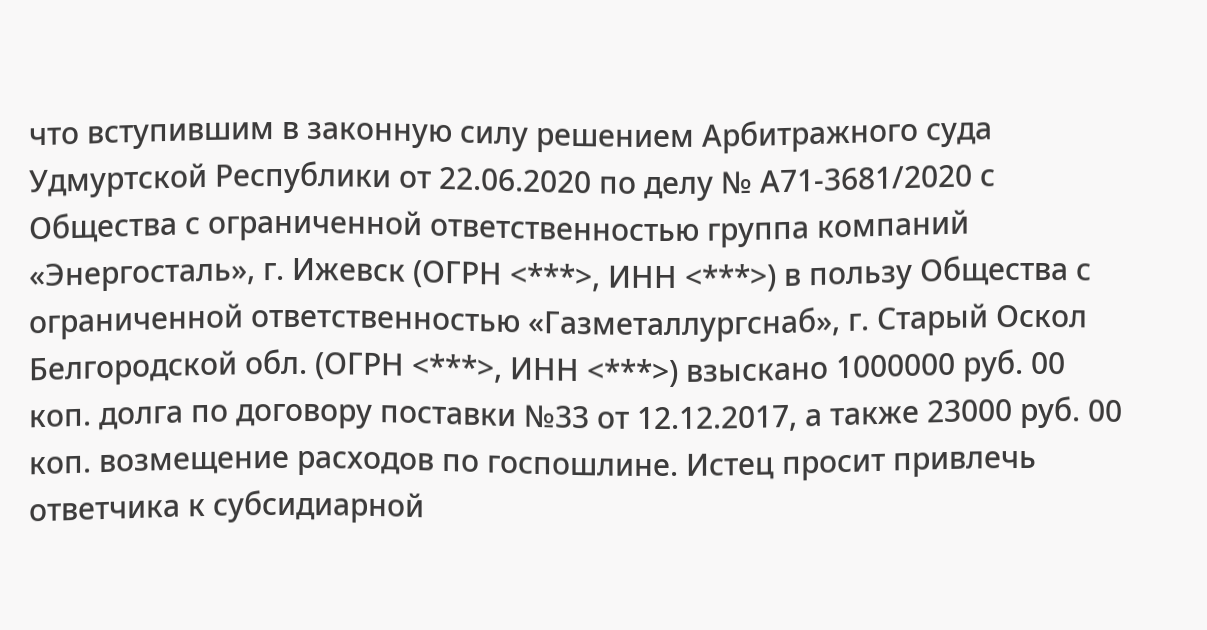что вступившим в законную силу решением Арбитражного суда Удмуртской Республики от 22.06.2020 по делу № А71-3681/2020 с Общества с ограниченной ответственностью группа компаний «Энергосталь», г. Ижевск (ОГРН <***>, ИНН <***>) в пользу Общества с ограниченной ответственностью «Газметаллургснаб», г. Старый Оскол Белгородской обл. (ОГРН <***>, ИНН <***>) взыскано 1000000 руб. 00 коп. долга по договору поставки №33 от 12.12.2017, а также 23000 руб. 00 коп. возмещение расходов по госпошлине. Истец просит привлечь ответчика к субсидиарной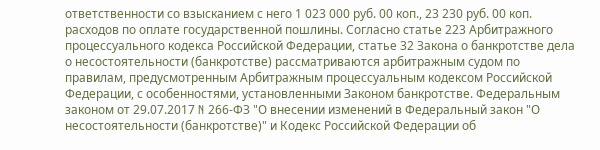ответственности со взысканием с него 1 023 000 руб. 00 коп., 23 230 руб. 00 коп. расходов по оплате государственной пошлины. Согласно статье 223 Арбитражного процессуального кодекса Российской Федерации, статье 32 Закона о банкротстве дела о несостоятельности (банкротстве) рассматриваются арбитражным судом по правилам, предусмотренным Арбитражным процессуальным кодексом Российской Федерации, с особенностями, установленными Законом банкротстве. Федеральным законом от 29.07.2017 N 266-ФЗ "О внесении изменений в Федеральный закон "О несостоятельности (банкротстве)" и Кодекс Российской Федерации об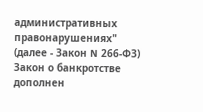административных правонарушениях" (далее - Закон N 266-ФЗ) Закон о банкротстве дополнен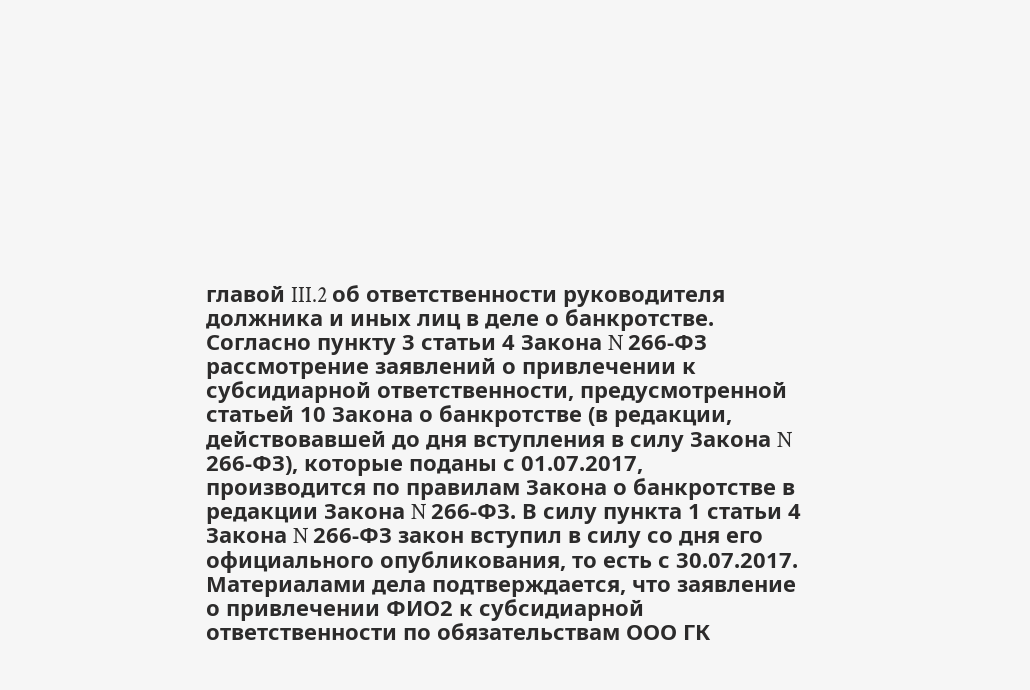главой III.2 об ответственности руководителя должника и иных лиц в деле о банкротстве. Согласно пункту 3 статьи 4 Закона N 266-ФЗ рассмотрение заявлений о привлечении к субсидиарной ответственности, предусмотренной статьей 10 Закона о банкротстве (в редакции, действовавшей до дня вступления в силу Закона N 266-ФЗ), которые поданы с 01.07.2017, производится по правилам Закона о банкротстве в редакции Закона N 266-ФЗ. В силу пункта 1 статьи 4 Закона N 266-ФЗ закон вступил в силу со дня его официального опубликования, то есть с 30.07.2017. Материалами дела подтверждается, что заявление о привлечении ФИО2 к субсидиарной ответственности по обязательствам ООО ГК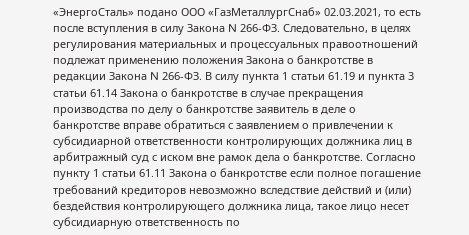«ЭнергоСталь» подано ООО «ГазМеталлургСнаб» 02.03.2021, то есть после вступления в силу Закона N 266-ФЗ. Следовательно, в целях регулирования материальных и процессуальных правоотношений подлежат применению положения Закона о банкротстве в редакции Закона N 266-ФЗ. В силу пункта 1 статьи 61.19 и пункта 3 статьи 61.14 Закона о банкротстве в случае прекращения производства по делу о банкротстве заявитель в деле о банкротстве вправе обратиться с заявлением о привлечении к субсидиарной ответственности контролирующих должника лиц в арбитражный суд с иском вне рамок дела о банкротстве. Согласно пункту 1 статьи 61.11 Закона о банкротстве если полное погашение требований кредиторов невозможно вследствие действий и (или) бездействия контролирующего должника лица, такое лицо несет субсидиарную ответственность по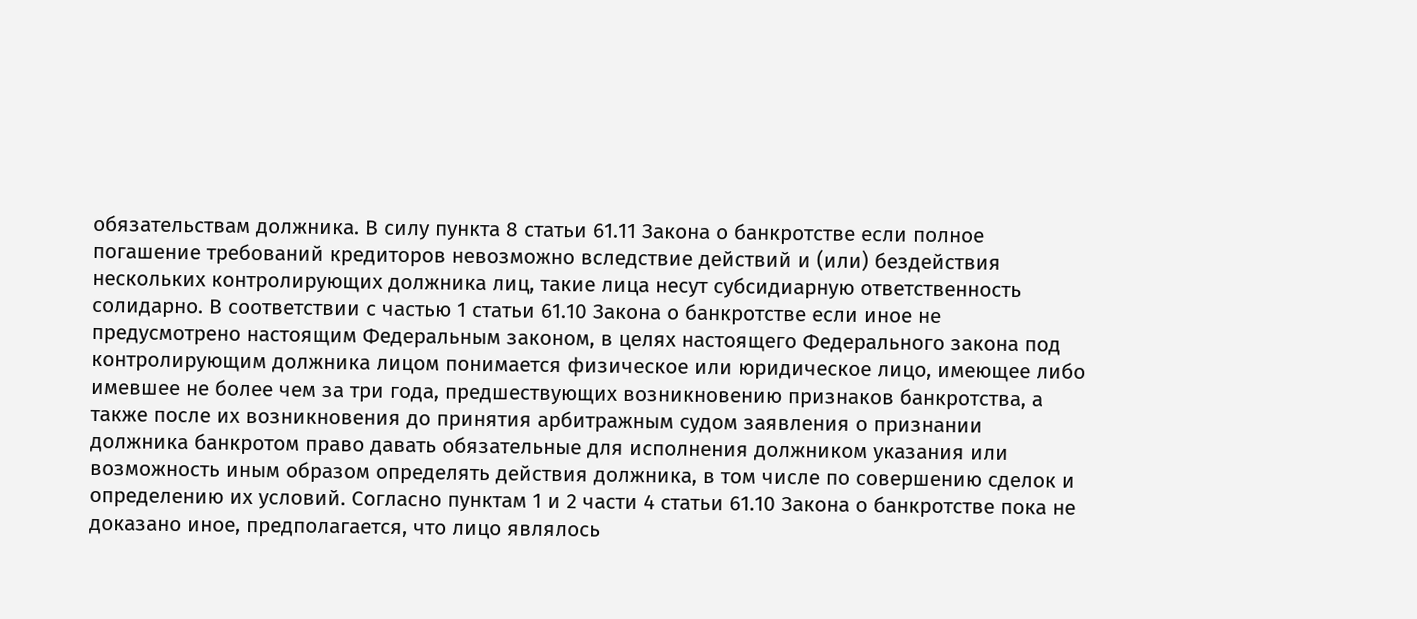обязательствам должника. В силу пункта 8 статьи 61.11 Закона о банкротстве если полное погашение требований кредиторов невозможно вследствие действий и (или) бездействия нескольких контролирующих должника лиц, такие лица несут субсидиарную ответственность солидарно. В соответствии с частью 1 статьи 61.10 Закона о банкротстве если иное не предусмотрено настоящим Федеральным законом, в целях настоящего Федерального закона под контролирующим должника лицом понимается физическое или юридическое лицо, имеющее либо имевшее не более чем за три года, предшествующих возникновению признаков банкротства, а также после их возникновения до принятия арбитражным судом заявления о признании должника банкротом право давать обязательные для исполнения должником указания или возможность иным образом определять действия должника, в том числе по совершению сделок и определению их условий. Согласно пунктам 1 и 2 части 4 статьи 61.10 Закона о банкротстве пока не доказано иное, предполагается, что лицо являлось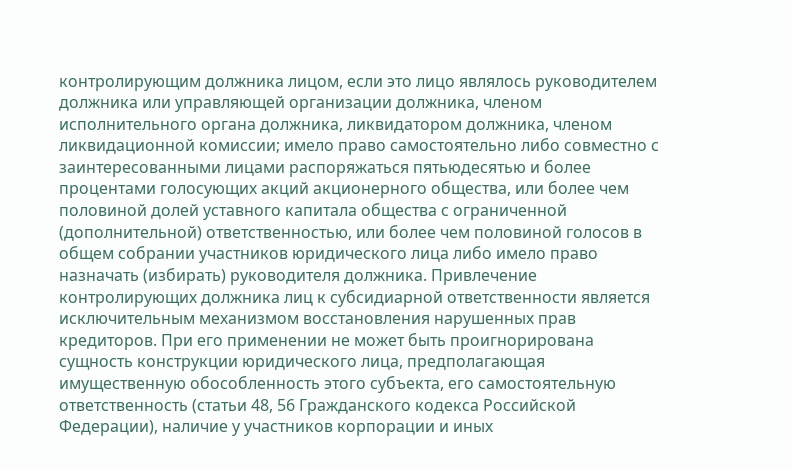контролирующим должника лицом, если это лицо являлось руководителем должника или управляющей организации должника, членом исполнительного органа должника, ликвидатором должника, членом ликвидационной комиссии; имело право самостоятельно либо совместно с заинтересованными лицами распоряжаться пятьюдесятью и более процентами голосующих акций акционерного общества, или более чем половиной долей уставного капитала общества с ограниченной (дополнительной) ответственностью, или более чем половиной голосов в общем собрании участников юридического лица либо имело право назначать (избирать) руководителя должника. Привлечение контролирующих должника лиц к субсидиарной ответственности является исключительным механизмом восстановления нарушенных прав кредиторов. При его применении не может быть проигнорирована сущность конструкции юридического лица, предполагающая имущественную обособленность этого субъекта, его самостоятельную ответственность (статьи 48, 56 Гражданского кодекса Российской Федерации), наличие у участников корпорации и иных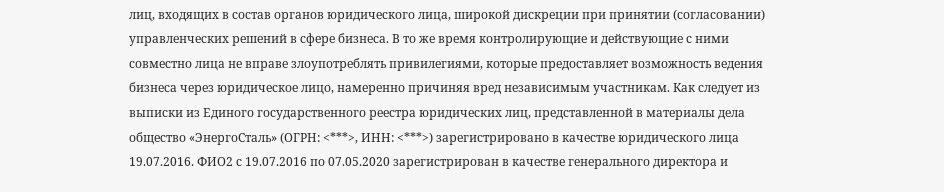лиц, входящих в состав органов юридического лица, широкой дискреции при принятии (согласовании) управленческих решений в сфере бизнеса. В то же время контролирующие и действующие с ними совместно лица не вправе злоупотреблять привилегиями, которые предоставляет возможность ведения бизнеса через юридическое лицо, намеренно причиняя вред независимым участникам. Как следует из выписки из Единого государственного реестра юридических лиц, представленной в материалы дела общество «ЭнергоСталь» (ОГРН: <***>, ИНН: <***>) зарегистрировано в качестве юридического лица 19.07.2016. ФИО2 с 19.07.2016 по 07.05.2020 зарегистрирован в качестве генерального директора и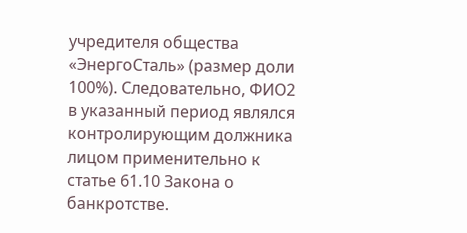учредителя общества «ЭнергоСталь» (размер доли 100%). Следовательно, ФИО2 в указанный период являлся контролирующим должника лицом применительно к статье 61.10 Закона о банкротстве.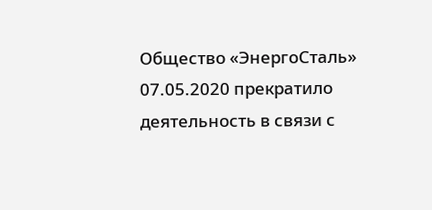Общество «ЭнергоСталь» 07.05.2020 прекратило деятельность в связи с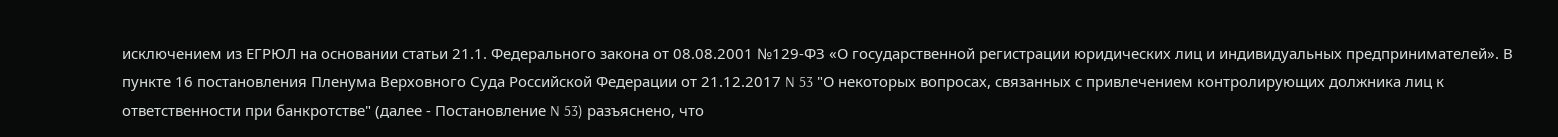исключением из ЕГРЮЛ на основании статьи 21.1. Федерального закона от 08.08.2001 №129-ФЗ «О государственной регистрации юридических лиц и индивидуальных предпринимателей». В пункте 16 постановления Пленума Верховного Суда Российской Федерации от 21.12.2017 N 53 "О некоторых вопросах, связанных с привлечением контролирующих должника лиц к ответственности при банкротстве" (далее - Постановление N 53) разъяснено, что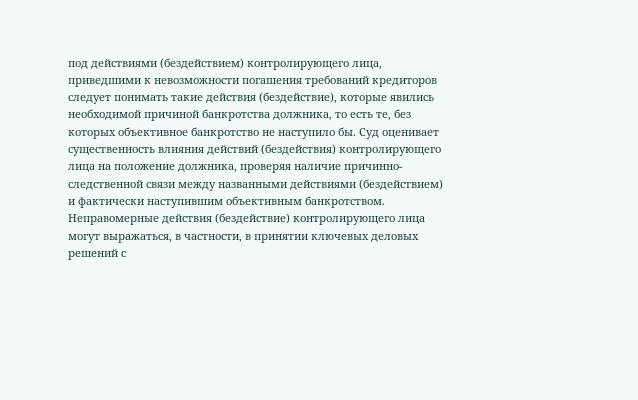под действиями (бездействием) контролирующего лица, приведшими к невозможности погашения требований кредиторов следует понимать такие действия (бездействие), которые явились необходимой причиной банкротства должника, то есть те, без которых объективное банкротство не наступило бы. Суд оценивает существенность влияния действий (бездействия) контролирующего лица на положение должника, проверяя наличие причинно-следственной связи между названными действиями (бездействием) и фактически наступившим объективным банкротством. Неправомерные действия (бездействие) контролирующего лица могут выражаться, в частности, в принятии ключевых деловых решений с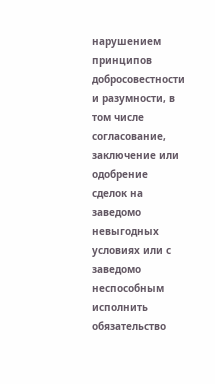нарушением принципов добросовестности и разумности, в том числе согласование, заключение или одобрение сделок на заведомо невыгодных условиях или с заведомо неспособным исполнить обязательство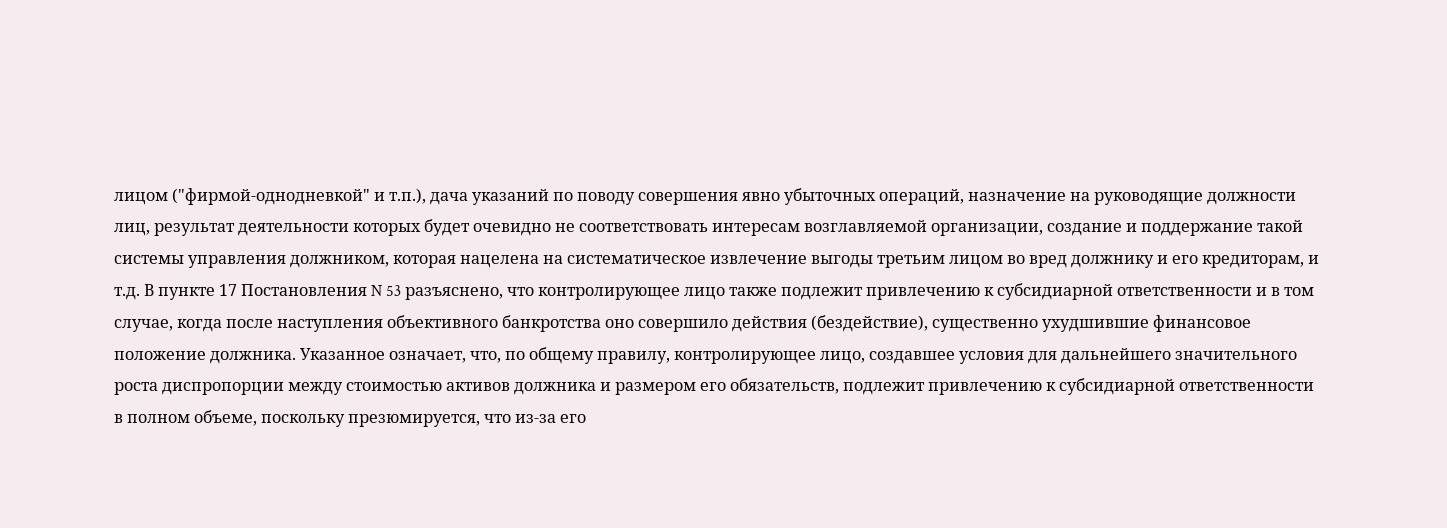лицом ("фирмой-однодневкой" и т.п.), дача указаний по поводу совершения явно убыточных операций, назначение на руководящие должности лиц, результат деятельности которых будет очевидно не соответствовать интересам возглавляемой организации, создание и поддержание такой системы управления должником, которая нацелена на систематическое извлечение выгоды третьим лицом во вред должнику и его кредиторам, и т.д. В пункте 17 Постановления N 53 разъяснено, что контролирующее лицо также подлежит привлечению к субсидиарной ответственности и в том случае, когда после наступления объективного банкротства оно совершило действия (бездействие), существенно ухудшившие финансовое положение должника. Указанное означает, что, по общему правилу, контролирующее лицо, создавшее условия для дальнейшего значительного роста диспропорции между стоимостью активов должника и размером его обязательств, подлежит привлечению к субсидиарной ответственности в полном объеме, поскольку презюмируется, что из-за его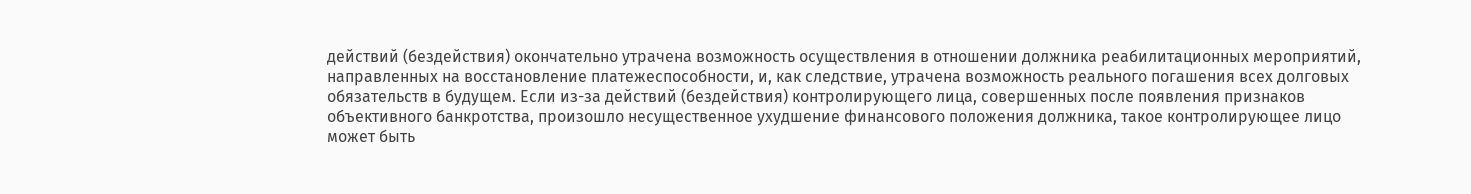действий (бездействия) окончательно утрачена возможность осуществления в отношении должника реабилитационных мероприятий, направленных на восстановление платежеспособности, и, как следствие, утрачена возможность реального погашения всех долговых обязательств в будущем. Если из-за действий (бездействия) контролирующего лица, совершенных после появления признаков объективного банкротства, произошло несущественное ухудшение финансового положения должника, такое контролирующее лицо может быть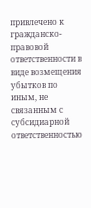привлечено к гражданско-правовой ответственности в виде возмещения убытков по иным, не связанным с субсидиарной ответственностью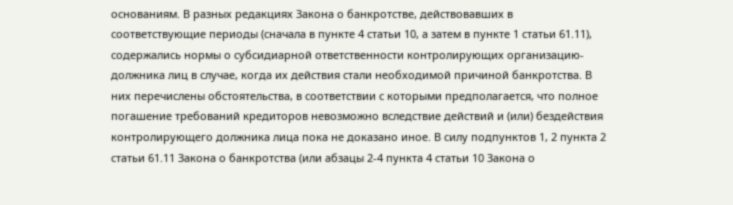основаниям. В разных редакциях Закона о банкротстве, действовавших в соответствующие периоды (сначала в пункте 4 статьи 10, а затем в пункте 1 статьи 61.11), содержались нормы о субсидиарной ответственности контролирующих организацию-должника лиц в случае, когда их действия стали необходимой причиной банкротства. В них перечислены обстоятельства, в соответствии с которыми предполагается, что полное погашение требований кредиторов невозможно вследствие действий и (или) бездействия контролирующего должника лица пока не доказано иное. В силу подпунктов 1, 2 пункта 2 статьи 61.11 Закона о банкротства (или абзацы 2-4 пункта 4 статьи 10 Закона о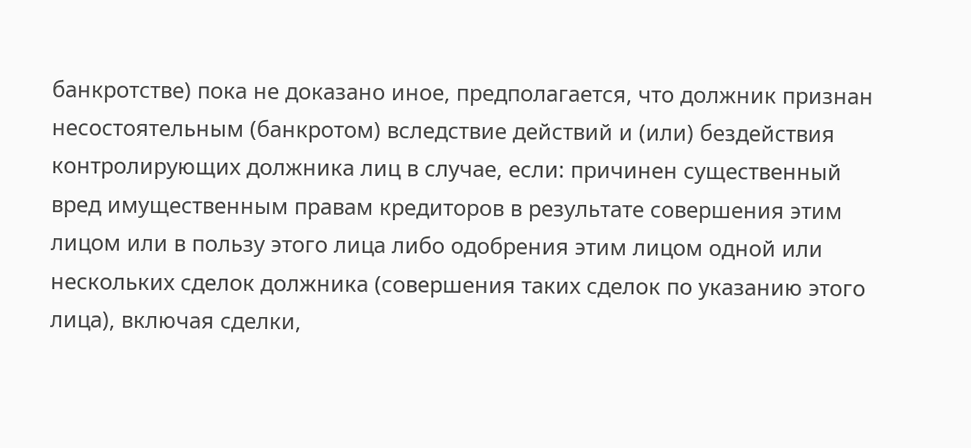банкротстве) пока не доказано иное, предполагается, что должник признан несостоятельным (банкротом) вследствие действий и (или) бездействия контролирующих должника лиц в случае, если: причинен существенный вред имущественным правам кредиторов в результате совершения этим лицом или в пользу этого лица либо одобрения этим лицом одной или нескольких сделок должника (совершения таких сделок по указанию этого лица), включая сделки,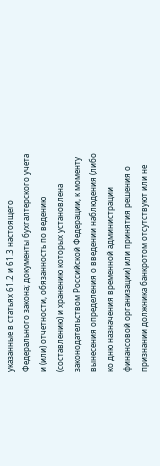указанные в статьях 61.2 и 61.3 настоящего Федерального закона; документы бухгалтерского учета и (или) отчетности, обязанность по ведению (составлению) и хранению которых установлена законодательством Российской Федерации, к моменту вынесения определения о введении наблюдения (либо ко дню назначения временной администрации финансовой организации) или принятия решения о признании должника банкротом отсутствуют или не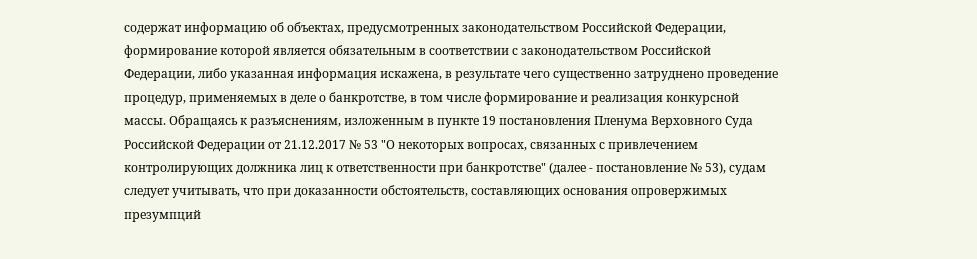содержат информацию об объектах, предусмотренных законодательством Российской Федерации, формирование которой является обязательным в соответствии с законодательством Российской Федерации, либо указанная информация искажена, в результате чего существенно затруднено проведение процедур, применяемых в деле о банкротстве, в том числе формирование и реализация конкурсной массы. Обращаясь к разъяснениям, изложенным в пункте 19 постановления Пленума Верховного Суда Российской Федерации от 21.12.2017 № 53 "О некоторых вопросах, связанных с привлечением контролирующих должника лиц к ответственности при банкротстве" (далее - постановление № 53), судам следует учитывать, что при доказанности обстоятельств, составляющих основания опровержимых презумпций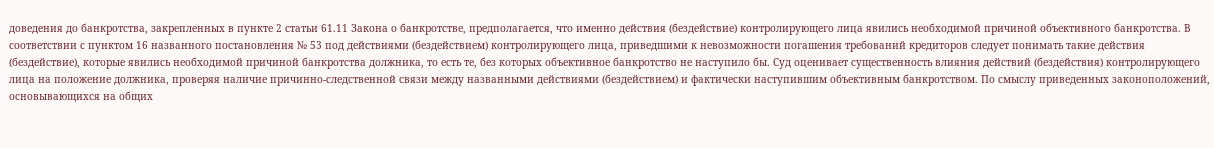доведения до банкротства, закрепленных в пункте 2 статьи 61.11 Закона о банкротстве, предполагается, что именно действия (бездействие) контролирующего лица явились необходимой причиной объективного банкротства. В соответствии с пунктом 16 названного постановления № 53 под действиями (бездействием) контролирующего лица, приведшими к невозможности погашения требований кредиторов следует понимать такие действия (бездействие), которые явились необходимой причиной банкротства должника, то есть те, без которых объективное банкротство не наступило бы. Суд оценивает существенность влияния действий (бездействия) контролирующего лица на положение должника, проверяя наличие причинно-следственной связи между названными действиями (бездействием) и фактически наступившим объективным банкротством. По смыслу приведенных законоположений, основывающихся на общих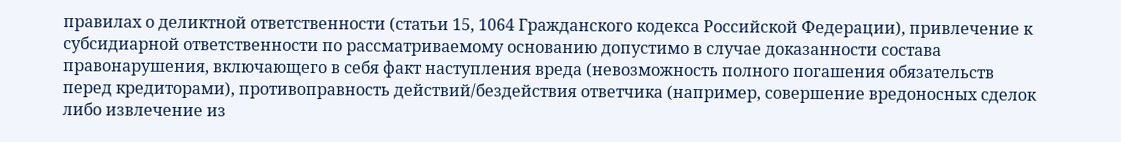правилах о деликтной ответственности (статьи 15, 1064 Гражданского кодекса Российской Федерации), привлечение к субсидиарной ответственности по рассматриваемому основанию допустимо в случае доказанности состава правонарушения, включающего в себя факт наступления вреда (невозможность полного погашения обязательств перед кредиторами), противоправность действий/бездействия ответчика (например, совершение вредоносных сделок либо извлечение из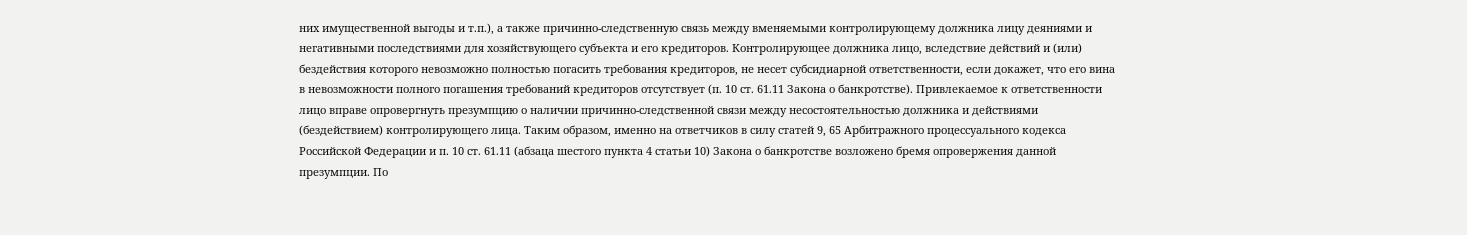них имущественной выгоды и т.п.), а также причинно-следственную связь между вменяемыми контролирующему должника лицу деяниями и негативными последствиями для хозяйствующего субъекта и его кредиторов. Контролирующее должника лицо, вследствие действий и (или) бездействия которого невозможно полностью погасить требования кредиторов, не несет субсидиарной ответственности, если докажет, что его вина в невозможности полного погашения требований кредиторов отсутствует (п. 10 ст. 61.11 Закона о банкротстве). Привлекаемое к ответственности лицо вправе опровергнуть презумпцию о наличии причинно-следственной связи между несостоятельностью должника и действиями (бездействием) контролирующего лица. Таким образом, именно на ответчиков в силу статей 9, 65 Арбитражного процессуального кодекса Российской Федерации и п. 10 ст. 61.11 (абзаца шестого пункта 4 статьи 10) Закона о банкротстве возложено бремя опровержения данной презумпции. По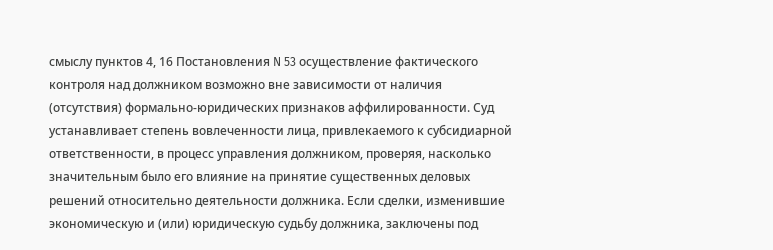смыслу пунктов 4, 16 Постановления N 53 осуществление фактического контроля над должником возможно вне зависимости от наличия (отсутствия) формально-юридических признаков аффилированности. Суд устанавливает степень вовлеченности лица, привлекаемого к субсидиарной ответственности, в процесс управления должником, проверяя, насколько значительным было его влияние на принятие существенных деловых решений относительно деятельности должника. Если сделки, изменившие экономическую и (или) юридическую судьбу должника, заключены под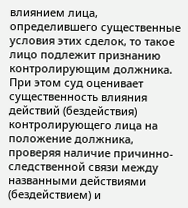влиянием лица, определившего существенные условия этих сделок, то такое лицо подлежит признанию контролирующим должника. При этом суд оценивает существенность влияния действий (бездействия) контролирующего лица на положение должника, проверяя наличие причинно-следственной связи между названными действиями (бездействием) и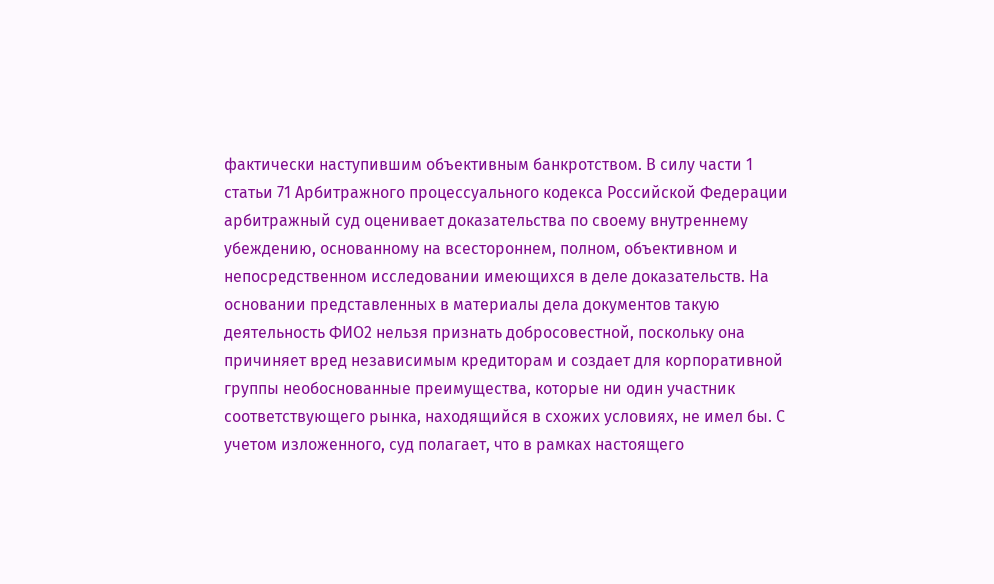фактически наступившим объективным банкротством. В силу части 1 статьи 71 Арбитражного процессуального кодекса Российской Федерации арбитражный суд оценивает доказательства по своему внутреннему убеждению, основанному на всестороннем, полном, объективном и непосредственном исследовании имеющихся в деле доказательств. На основании представленных в материалы дела документов такую деятельность ФИО2 нельзя признать добросовестной, поскольку она причиняет вред независимым кредиторам и создает для корпоративной группы необоснованные преимущества, которые ни один участник соответствующего рынка, находящийся в схожих условиях, не имел бы. С учетом изложенного, суд полагает, что в рамках настоящего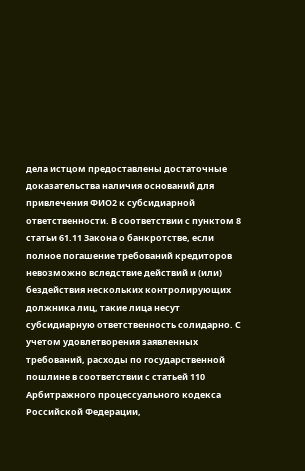дела истцом предоставлены достаточные доказательства наличия оснований для привлечения ФИО2 к субсидиарной ответственности. В соответствии с пунктом 8 статьи 61.11 Закона о банкротстве, если полное погашение требований кредиторов невозможно вследствие действий и (или) бездействия нескольких контролирующих должника лиц, такие лица несут субсидиарную ответственность солидарно. С учетом удовлетворения заявленных требований, расходы по государственной пошлине в соответствии с статьей 110 Арбитражного процессуального кодекса Российской Федерации,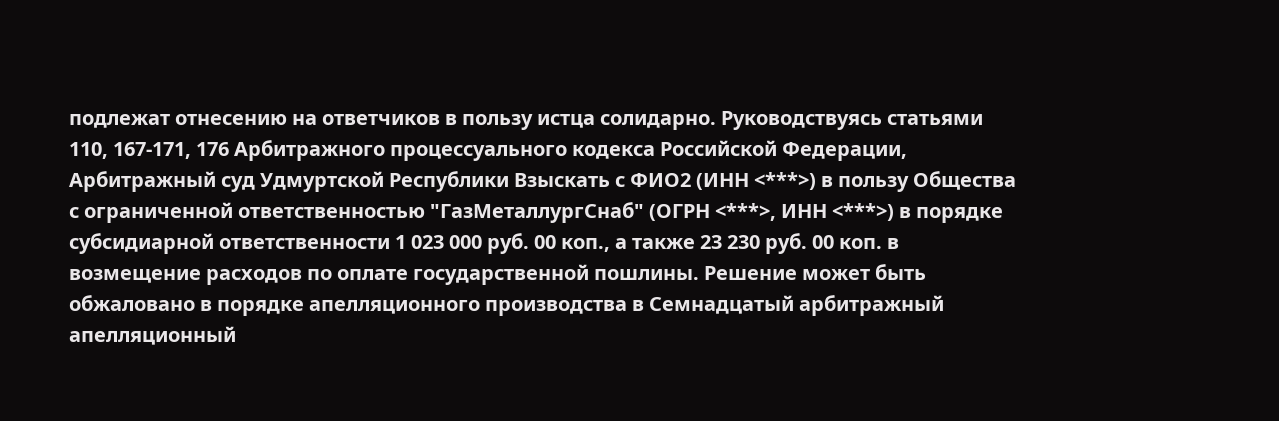подлежат отнесению на ответчиков в пользу истца солидарно. Руководствуясь статьями 110, 167-171, 176 Арбитражного процессуального кодекса Российской Федерации, Арбитражный суд Удмуртской Республики Взыскать с ФИО2 (ИНН <***>) в пользу Общества с ограниченной ответственностью "ГазМеталлургСнаб" (ОГРН <***>, ИНН <***>) в порядке субсидиарной ответственности 1 023 000 руб. 00 коп., а также 23 230 руб. 00 коп. в возмещение расходов по оплате государственной пошлины. Решение может быть обжаловано в порядке апелляционного производства в Семнадцатый арбитражный апелляционный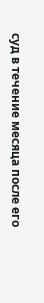суд в течение месяца после его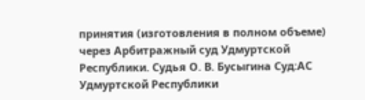принятия (изготовления в полном объеме) через Арбитражный суд Удмуртской Республики. Судья О. В. Бусыгина Суд:АС Удмуртской Республики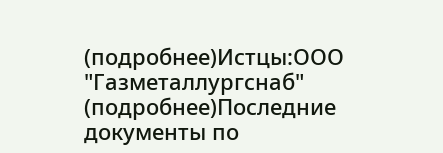(подробнее)Истцы:ООО "Газметаллургснаб" (подробнее)Последние документы по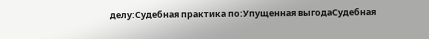делу:Судебная практика по:Упущенная выгодаСудебная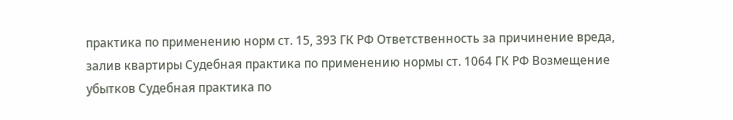практика по применению норм ст. 15, 393 ГК РФ Ответственность за причинение вреда, залив квартиры Судебная практика по применению нормы ст. 1064 ГК РФ Возмещение убытков Судебная практика по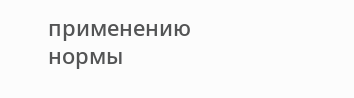применению нормы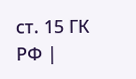ст. 15 ГК РФ |